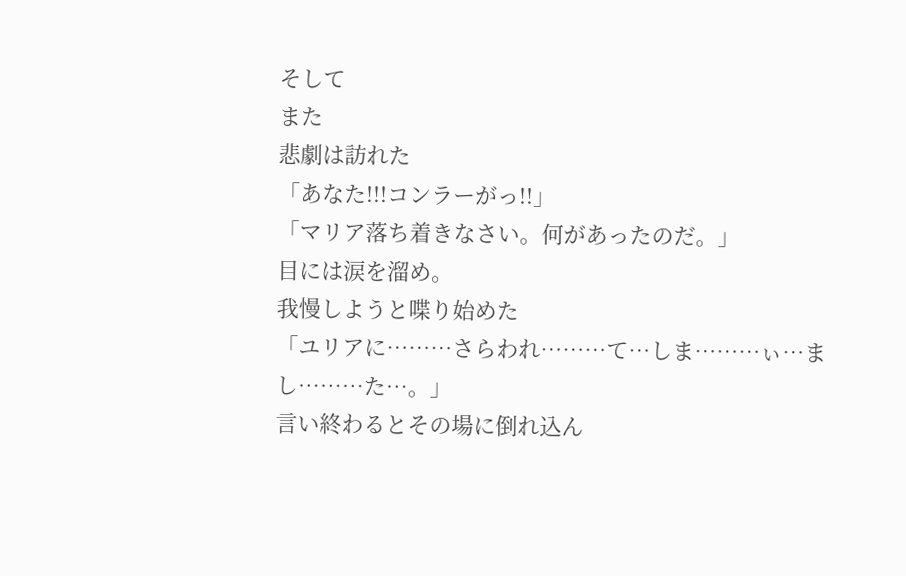そして
また
悲劇は訪れた
「あなた!!!コンラーがっ!!」
「マリア落ち着きなさい。何があったのだ。」
目には涙を溜め。
我慢しようと喋り始めた
「ユリアに………さらわれ………て…しま………ぃ…まし………た…。」
言い終わるとその場に倒れ込ん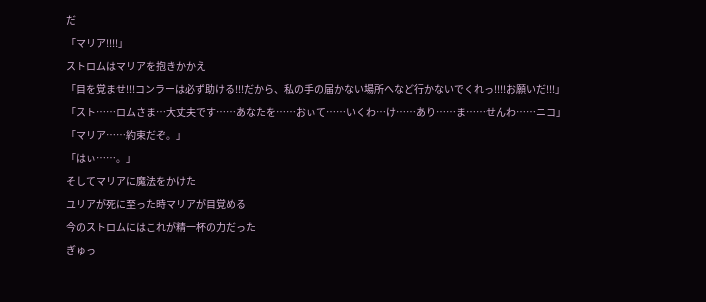だ
「マリア!!!!」
ストロムはマリアを抱きかかえ
「目を覚ませ!!!コンラーは必ず助ける!!!だから、私の手の届かない場所へなど行かないでくれっ!!!!お願いだ!!!」
「スト……ロムさま…大丈夫です……あなたを……おぃて……いくわ…け……あり……ま……せんわ……ニコ」
「マリア……約束だぞ。」
「はぃ……。」
そしてマリアに魔法をかけた
ユリアが死に至った時マリアが目覚める
今のストロムにはこれが精一杯の力だった
ぎゅっ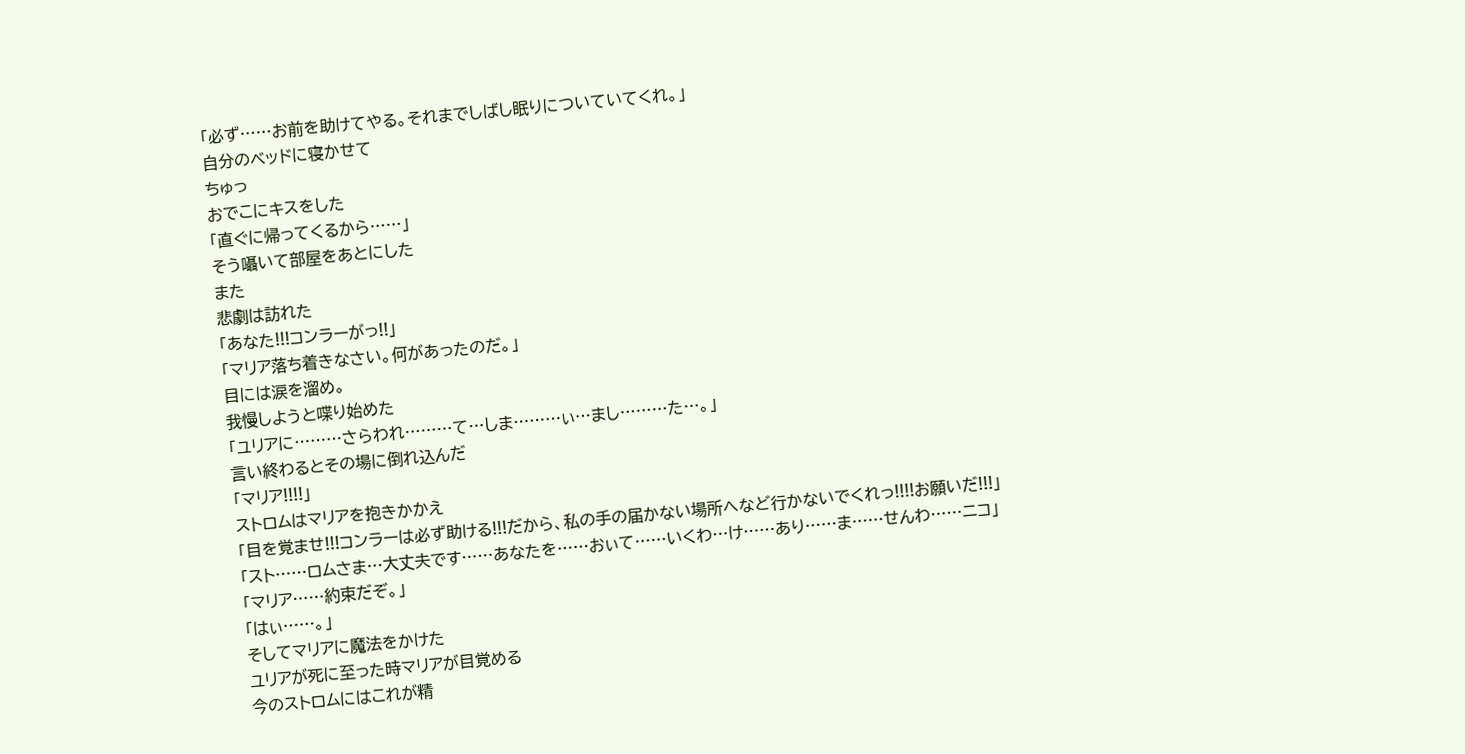「必ず……お前を助けてやる。それまでしばし眠りについていてくれ。」
自分のベッドに寝かせて
ちゅっ
おでこにキスをした
「直ぐに帰ってくるから……」
そう囁いて部屋をあとにした
また
悲劇は訪れた
「あなた!!!コンラーがっ!!」
「マリア落ち着きなさい。何があったのだ。」
目には涙を溜め。
我慢しようと喋り始めた
「ユリアに………さらわれ………て…しま………ぃ…まし………た…。」
言い終わるとその場に倒れ込んだ
「マリア!!!!」
ストロムはマリアを抱きかかえ
「目を覚ませ!!!コンラーは必ず助ける!!!だから、私の手の届かない場所へなど行かないでくれっ!!!!お願いだ!!!」
「スト……ロムさま…大丈夫です……あなたを……おぃて……いくわ…け……あり……ま……せんわ……ニコ」
「マリア……約束だぞ。」
「はぃ……。」
そしてマリアに魔法をかけた
ユリアが死に至った時マリアが目覚める
今のストロムにはこれが精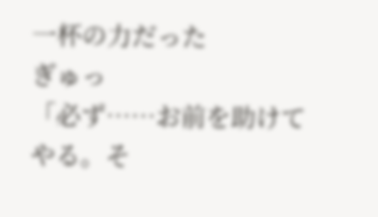一杯の力だった
ぎゅっ
「必ず……お前を助けてやる。そ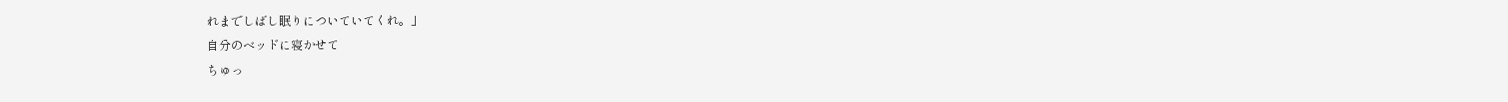れまでしばし眠りについていてくれ。」
自分のベッドに寝かせて
ちゅっ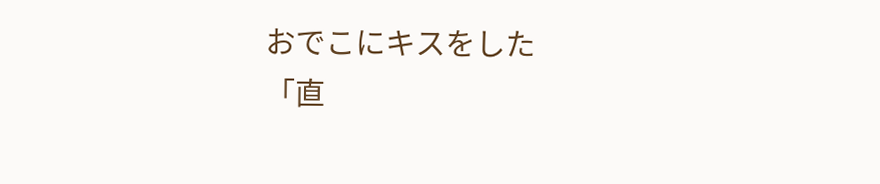おでこにキスをした
「直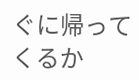ぐに帰ってくるか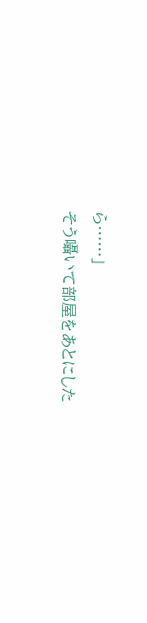ら……」
そう囁いて部屋をあとにした